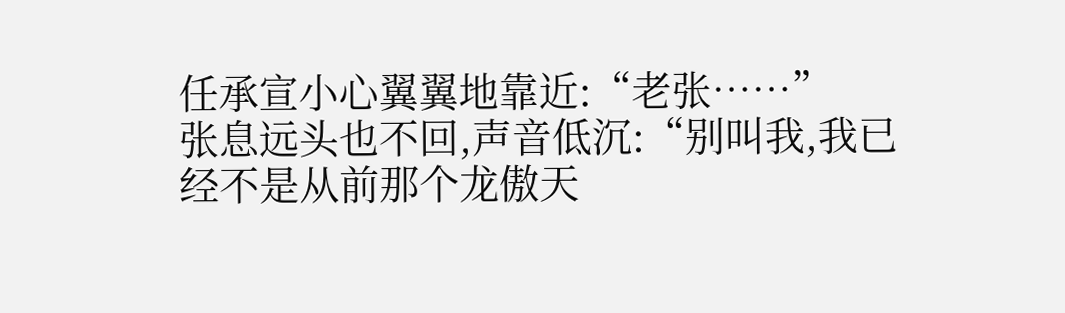任承宣小心翼翼地靠近:“老张……”
张息远头也不回,声音低沉:“别叫我,我已经不是从前那个龙傲天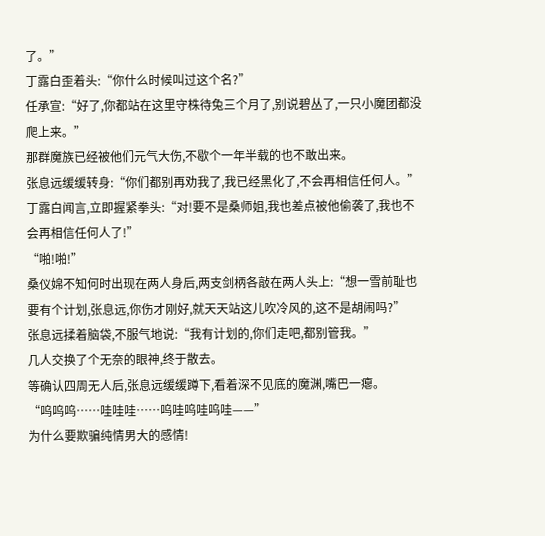了。”
丁露白歪着头:“你什么时候叫过这个名?”
任承宣:“好了,你都站在这里守株待兔三个月了,别说碧丛了,一只小魔团都没爬上来。”
那群魔族已经被他们元气大伤,不歇个一年半载的也不敢出来。
张息远缓缓转身:“你们都别再劝我了,我已经黑化了,不会再相信任何人。”
丁露白闻言,立即握紧拳头:“对!要不是桑师姐,我也差点被他偷袭了,我也不会再相信任何人了!”
“啪!啪!”
桑仪婂不知何时出现在两人身后,两支剑柄各敲在两人头上:“想一雪前耻也要有个计划,张息远,你伤才刚好,就天天站这儿吹冷风的,这不是胡闹吗?”
张息远揉着脑袋,不服气地说:“我有计划的,你们走吧,都别管我。”
几人交换了个无奈的眼神,终于散去。
等确认四周无人后,张息远缓缓蹲下,看着深不见底的魔渊,嘴巴一瘪。
“呜呜呜……哇哇哇……呜哇呜哇呜哇——”
为什么要欺骗纯情男大的感情!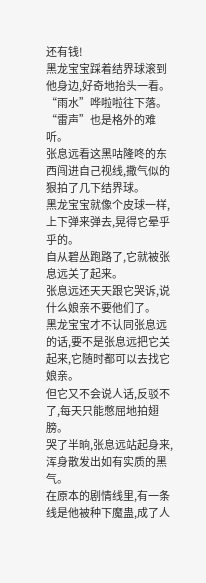还有钱!
黑龙宝宝踩着结界球滚到他身边,好奇地抬头一看。
“雨水”哗啦啦往下落。
“雷声”也是格外的难听。
张息远看这黑咕隆咚的东西闯进自己视线,撒气似的狠拍了几下结界球。
黑龙宝宝就像个皮球一样,上下弹来弹去,晃得它晕乎乎的。
自从碧丛跑路了,它就被张息远关了起来。
张息远还天天跟它哭诉,说什么娘亲不要他们了。
黑龙宝宝才不认同张息远的话,要不是张息远把它关起来,它随时都可以去找它娘亲。
但它又不会说人话,反驳不了,每天只能憋屈地拍翅膀。
哭了半晌,张息远站起身来,浑身散发出如有实质的黑气。
在原本的剧情线里,有一条线是他被种下魔蛊,成了人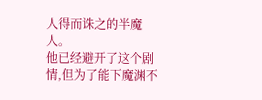人得而诛之的半魔人。
他已经避开了这个剧情,但为了能下魔渊不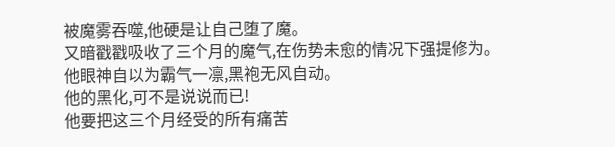被魔雾吞噬,他硬是让自己堕了魔。
又暗戳戳吸收了三个月的魔气,在伤势未愈的情况下强提修为。
他眼神自以为霸气一凛,黑袍无风自动。
他的黑化,可不是说说而已!
他要把这三个月经受的所有痛苦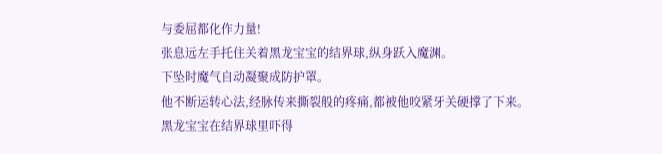与委屈都化作力量!
张息远左手托住关着黑龙宝宝的结界球,纵身跃入魔渊。
下坠时魔气自动凝聚成防护罩。
他不断运转心法,经脉传来撕裂般的疼痛,都被他咬紧牙关硬撑了下来。
黑龙宝宝在结界球里吓得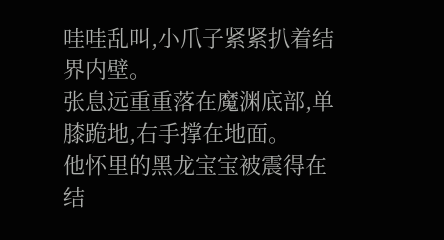哇哇乱叫,小爪子紧紧扒着结界内壁。
张息远重重落在魔渊底部,单膝跪地,右手撑在地面。
他怀里的黑龙宝宝被震得在结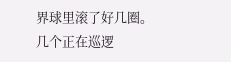界球里滚了好几圈。
几个正在巡逻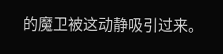的魔卫被这动静吸引过来。